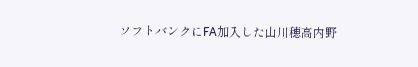ソフトバンクにFA加入した山川穂高内野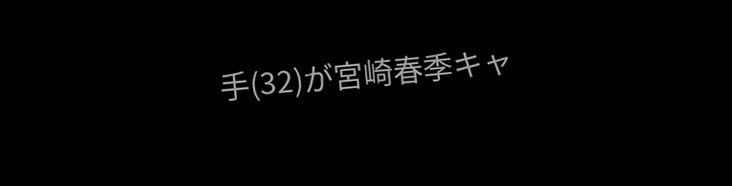手(32)が宮崎春季キャ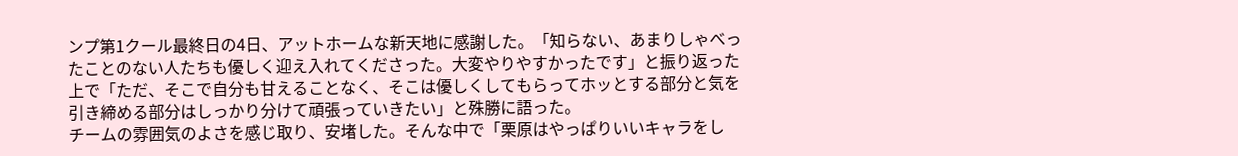ンプ第1クール最終日の4日、アットホームな新天地に感謝した。「知らない、あまりしゃべったことのない人たちも優しく迎え入れてくださった。大変やりやすかったです」と振り返った上で「ただ、そこで自分も甘えることなく、そこは優しくしてもらってホッとする部分と気を引き締める部分はしっかり分けて頑張っていきたい」と殊勝に語った。
チームの雰囲気のよさを感じ取り、安堵した。そんな中で「栗原はやっぱりいいキャラをし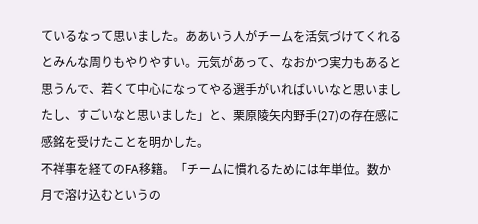ているなって思いました。ああいう人がチームを活気づけてくれるとみんな周りもやりやすい。元気があって、なおかつ実力もあると思うんで、若くて中心になってやる選手がいればいいなと思いましたし、すごいなと思いました」と、栗原陵矢内野手(27)の存在感に感銘を受けたことを明かした。
不祥事を経てのFA移籍。「チームに慣れるためには年単位。数か月で溶け込むというの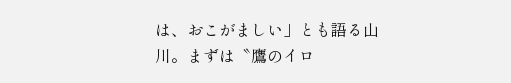は、おこがましい」とも語る山川。まずは〝鷹のイロ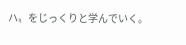ハ〟をじっくりと学んでいく。